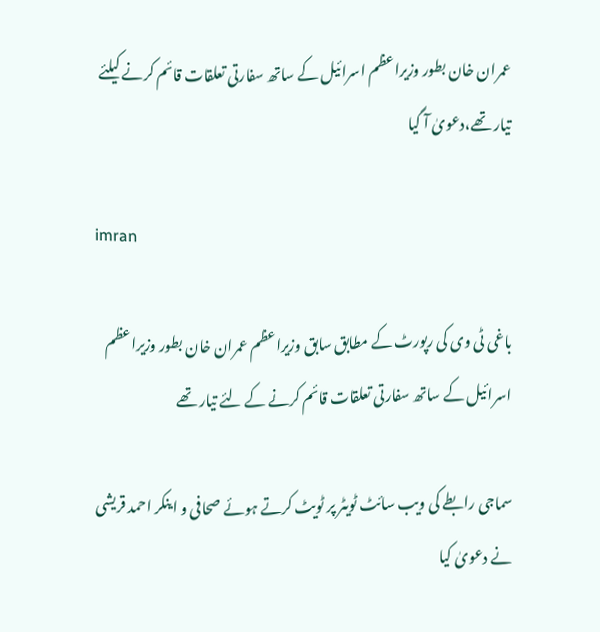عمران خان بطور وزیراعظم اسرائیل کے ساتھ سفارتی تعلقات قائم کرنے کیلئے تیار تھے،دعویٰ آ گیا

imran

باغی ٹی وی کی رپورٹ کے مطابق سابق وزیراعظم عمران خان بطور وزیراعظم اسرائیل کے ساتھ سفارتی تعلقات قائم کرنے کے لئے تیار تھے

سماجی رابطے کی ویب سائٹ ٹویٹر پر ٹویٹ کرتے ہوئے صحافی و اینکر احمد قریشی نے دعویٰ کیا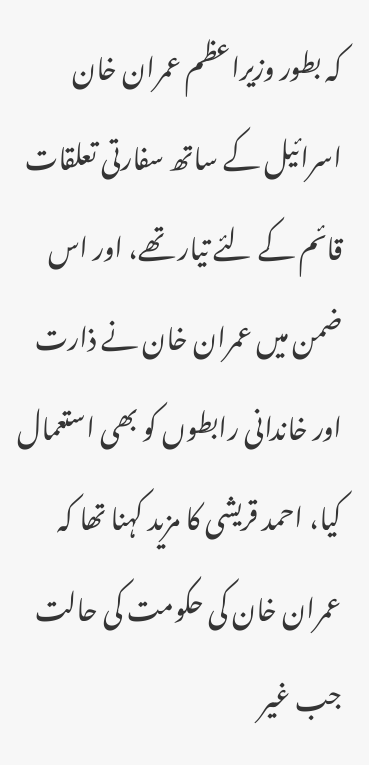کہ بطور وزیراعظم عمران خان اسرائیل کے ساتھ سفارتی تعلقات قائم کے لئے تیار تھے، اور اس ضمن میں عمران خان نے ذارت اور خاندانی رابطوں کو بھی استعمال کیا، احمد قریشی کا مزید کہنا تھا کہ عمران خان کی حکومت کی حالت جب غیر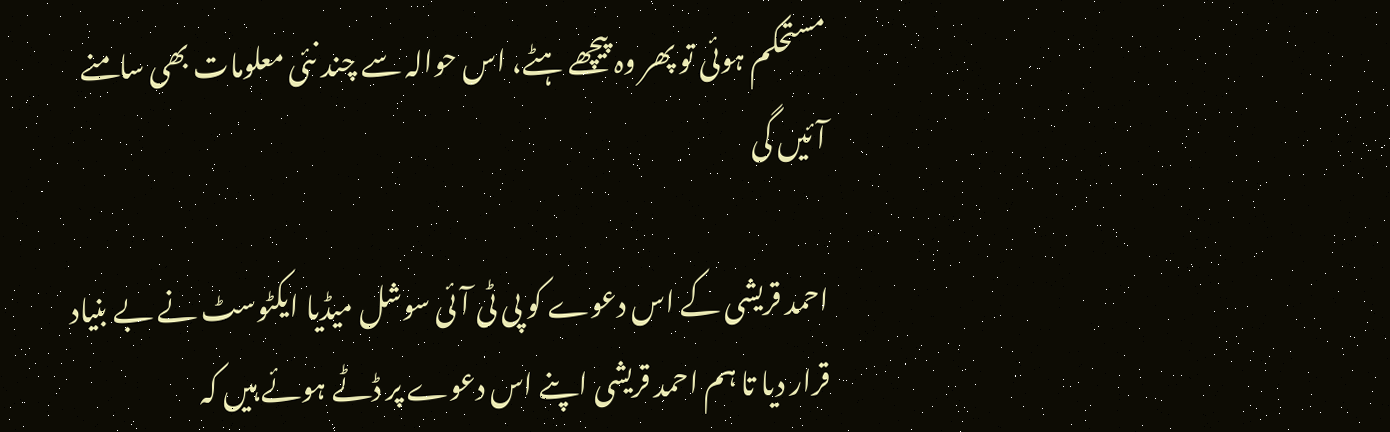مستحکم ہوئی تو پھر وہ پیچھے ہٹے، اس حوالہ سے چند نئی معلومات بھی سامنے آئیں گی

احمد قریشی کے اس دعوے کو پی ٹی آئی سوشل میڈیا ایکٹوسٹ نے بے بنیاد قرار دیا تا ہم احمد قریشی اپنے اس دعوے پر ڈٹے ہوئے ہیں کہ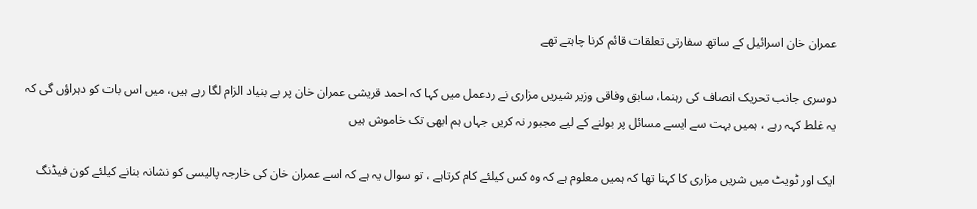عمران خان اسرائیل کے ساتھ سفارتی تعلقات قائم کرنا چاہتے تھے

دوسری جانب تحریک انصاف کی رہنما، سابق وفاقی وزیر شیریں مزاری نے ردعمل میں کہا کہ احمد قریشی عمران خان پر بے بنیاد الزام لگا رہے ہیں، میں اس بات کو دہراؤں گی کہ یہ غلط کہہ رہے ، ہمیں بہت سے ایسے مسائل پر بولنے کے لیے مجبور نہ کریں جہاں ہم ابھی تک خاموش ہیں

ایک اور ٹویٹ میں شریں مزاری کا کہنا تھا کہ ہمیں معلوم ہے کہ وہ کس کیلئے کام کرتاہے ، تو سوال یہ ہے کہ اسے عمران خان کی خارجہ پالیسی کو نشانہ بنانے کیلئے کون فیڈنگ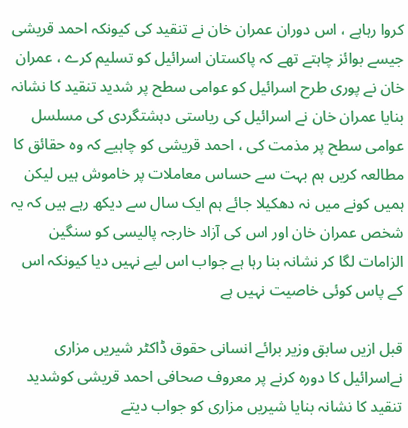کروا رہاہے ، اس دوران عمران خان نے تنقید کی کیونکہ احمد قریشی جیسے بوائز چاہتے تھے کہ پاکستان اسرائیل کو تسلیم کرے ، عمران خان نے پوری طرح اسرائیل کو عوامی سطح پر شدید تنقید کا نشانہ بنایا عمران خان نے اسرائیل کی ریاستی دہشتگردی کی مسلسل عوامی سطح پر مذمت کی ، احمد قریشی کو چاہیے کہ وہ حقائق کا مطالعہ کریں ہم بہت سے حساس معاملات پر خاموش ہیں لیکن ہمیں کونے میں نہ دھکیلا جائے ہم ایک سال سے دیکھ رہے ہیں کہ یہ شخص عمران خان اور اس کی آزاد خارجہ پالیسی کو سنگین الزامات لگا کر نشانہ بنا رہا ہے جواب اس لیے نہیں دیا کیونکہ اس کے پاس کوئی خاصیت نہیں ہے

قبل ازیں سابق وزیر برائے انسانی حقوق ڈاکٹر شیریں مزاری نےاسرائیل کا دورہ کرنے پر معروف صحافی احمد قریشی کوشدید تنقید کا نشانہ بنایا شیریں مزاری کو جواب دیتے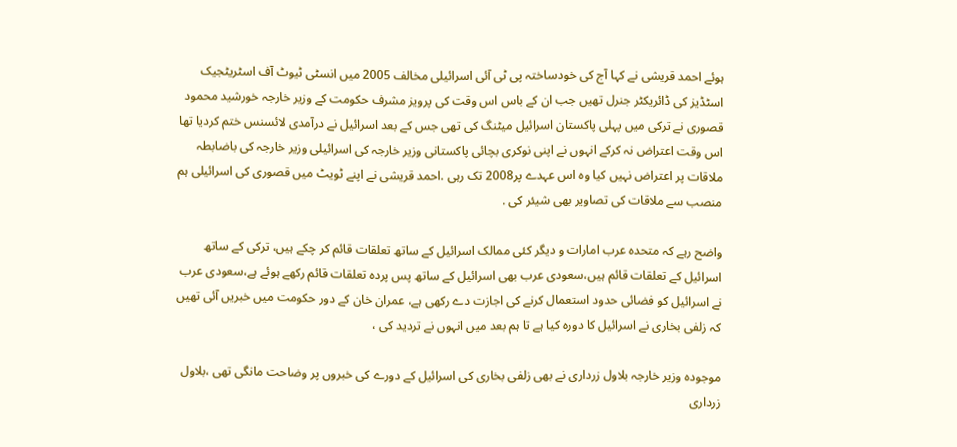ہوئے احمد قریشی نے کہا آج کی خودساختہ پی ٹی آئی اسرائیلی مخالف 2005 میں انسٹی ٹیوٹ آف اسٹریٹجیک اسٹڈیز کی ڈائریکٹر جنرل تھیں جب ان کے باس اس وقت کی پرویز مشرف حکومت کے وزیر خارجہ خورشید محمود قصوری نے ترکی میں پہلی پاکستان اسرائیل میٹنگ کی تھی جس کے بعد اسرائیل نے درآمدی لائسنس ختم کردیا تھا اس وقت اعتراض نہ کرکے انہوں نے اپنی نوکری بچائی پاکستانی وزیر خارجہ کی اسرائیلی وزیر خارجہ کی باضابطہ ملاقات پر اعتراض نہیں کیا وہ اس عہدے پر2008 تک رہی .احمد قریشی نے اپنے ٹویٹ میں قصوری کی اسرائیلی ہم منصب سے ملاقات کی تصاویر بھی شیئر کی .

واضح رہے کہ متحدہ عرب امارات و دیگر کئی ممالک اسرائیل کے ساتھ تعلقات قائم کر چکے ہیں، ترکی کے ساتھ اسرائیل کے تعلقات قائم ہیں،سعودی عرب بھی اسرائیل کے ساتھ پس پردہ تعلقات قائم رکھے ہوئے ہے،سعودی عرب نے اسرائیل کو فضائی حدود استعمال کرنے کی اجازت دے رکھی ہے، عمران خان کے دور حکومت میں خبریں آئی تھیں کہ زلفی بخاری نے اسرائیل کا دورہ کیا ہے تا ہم بعد میں انہوں نے تردید کی ،

موجودہ وزیر خارجہ بلاول زرداری نے بھی زلفی بخاری کی اسرائیل کے دورے کی خبروں پر وضاحت مانگی تھی ،بلاول زرداری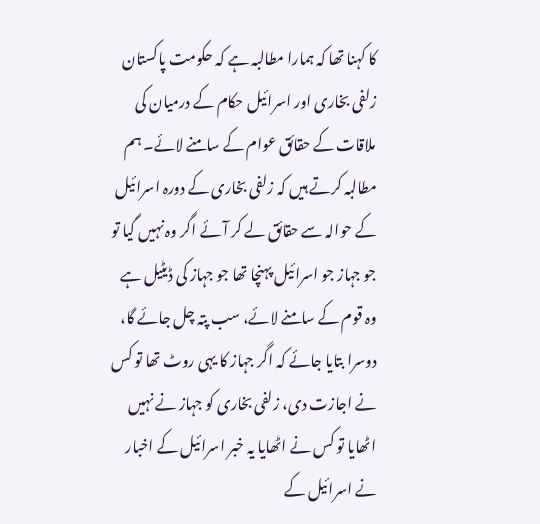کا کہنا تھا کہ ہمارا مطالبہ ہے کہ حکومت پاکستان زلفی بخاری اور اسرائیل حکام کے درمیان کی ملاقات کے حقائق عوام کے سامنے لائے۔ ہم مطالبہ کرتے ہیں کہ زلفی بخاری کے دورہ اسرائیل کے حوالہ سے حقائق لے کر آئے اگر وہ نہیں گیا تو جو جہاز جو اسرائیل پہنچا تھا جو جہاز کی ڈیٹیل ہے وہ قوم کے سامنے لائے، سب پتہ چل جائے گا، دوسرا بتایا جائے کہ اگر جہاز کا یہی روٹ تھا تو کس نے اجازت دی، زلفی بخاری کو جہاز نے نہیں اٹھایا تو کس نے اٹھایا یہ خبر اسرائیل کے اخبار نے اسرائیل کے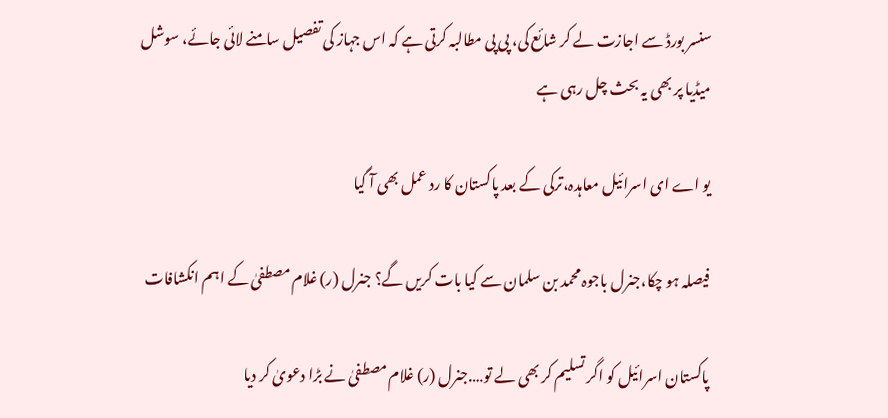سنسر بورڈ سے اجازت لے کر شائع کی، پی پی مطالبہ کرتی ہے کہ اس جہاز کی تفصیل سامنے لائی جائے، سوشل میڈیا پر بھی یہ بحث چل رہی ہے

یو اے ای اسرائیل معاہدہ،ترکی کے بعد پاکستان کا رد عمل بھی آ گیا

فیصلہ ہو چکا،جنرل باجوہ محمد بن سلمان سے کیا بات کریں گے؟ جنرل (ر) غلام مصطفیٰ کے اہم انکشافات

پاکستان اسرائیل کو اگر تسلیم کر بھی لے تو….جنرل (ر) غلام مصطفیٰ نے بڑا دعویٰ کر دیا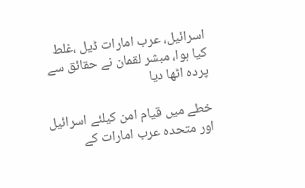اسرائیل، عرب امارات ڈیل ،غلط کیا ہوا، مبشر لقمان نے حقائق سے پردہ اٹھا دیا

خطے میں قیام امن کیلئے اسرائیل اور متحدہ عرب امارات کے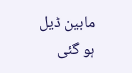مابین ڈیل ہو گئی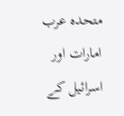متحدہ عرب امارات اور اسرائیل کے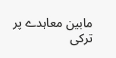مابین معاہدے پر ترکی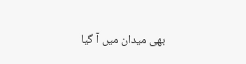بھی میدان میں آ گیا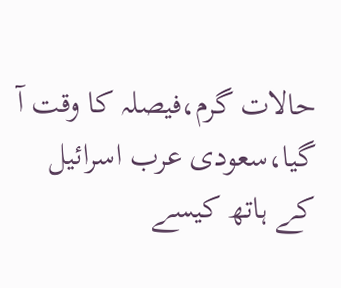حالات گرم،فیصلہ کا وقت آ گیا،سعودی عرب اسرائیل کے ہاتھ کیسے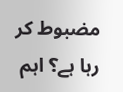مضبوط کر رہا ہے؟ اہم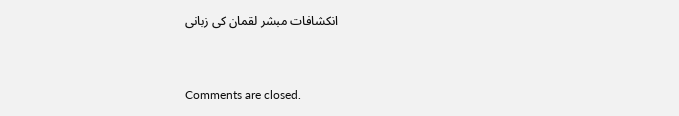انکشافات مبشر لقمان کی زبانی



Comments are closed.